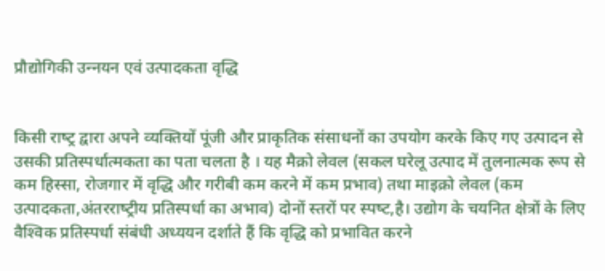प्रौद्योगिकी उन्‍नयन एवं उत्‍पादकता वृद्धि


किसी राष्‍ट्र द्वारा अपने व्‍यक्‍तियों पूंजी और प्राकृतिक संसाधनों का उपयोग करके किए गए उत्‍पादन से उसकी प्रतिस्‍पर्धात्‍मकता का पता चलता है । यह मैक्रो लेवल (सकल घरेलू उत्‍पाद में तुलनात्‍मक रूप से कम हिस्‍सा, रोजगार में वृद्धि और गरीबी कम करने में कम प्रभाव) तथा माइक्रो लेवल (कम उत्‍पादकता,अंतरराष्‍ट्रीय प्रतिस्‍पर्धा का अभाव) दोनों स्‍तरों पर स्‍पष्‍ट,है। उद्योग के चयनित क्षेत्रों के लिए वैश्‍विक प्रतिस्‍पर्धा संबंधी अध्‍ययन दर्शाते हैं कि वृद्धि को प्रभावित करने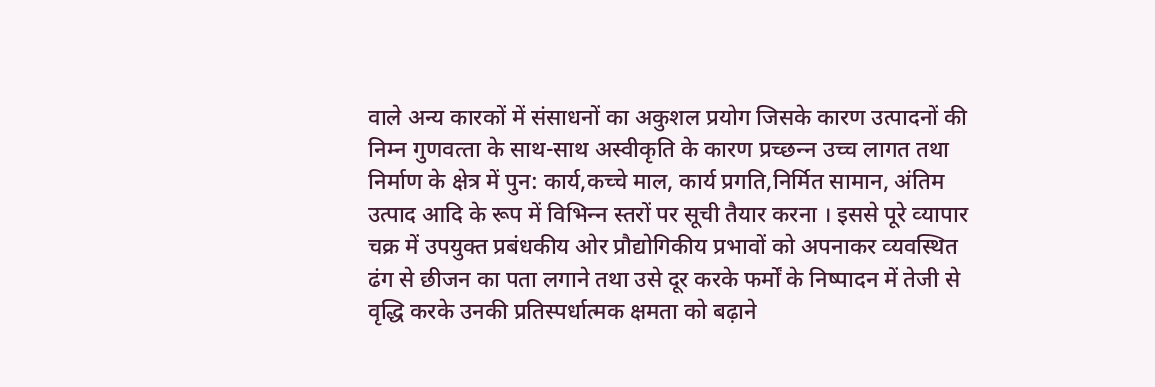वाले अन्‍य कारकों में संसाधनों का अकुशल प्रयोग जिसके कारण उत्‍पादनों की निम्‍न गुणवत्‍ता के साथ-साथ अस्‍वीकृति के कारण प्रच्‍छन्‍न उच्‍च लागत तथा निर्माण के क्षेत्र में पुन: कार्य,कच्‍चे माल, कार्य प्रगति,निर्मित सामान, अंतिम उत्‍पाद आदि के रूप में विभिन्‍न स्‍तरों पर सूची तैयार करना । इससे पूरे व्‍यापार चक्र में उपयुक्‍त प्रबंधकीय ओर प्रौद्योगिकीय प्रभावों को अपनाकर व्‍यवस्‍थित ढंग से छीजन का पता लगाने तथा उसे दूर करके फर्मों के निष्‍पादन में तेजी से वृद्धि करके उनकी प्रतिस्‍पर्धात्‍मक क्षमता को बढ़ाने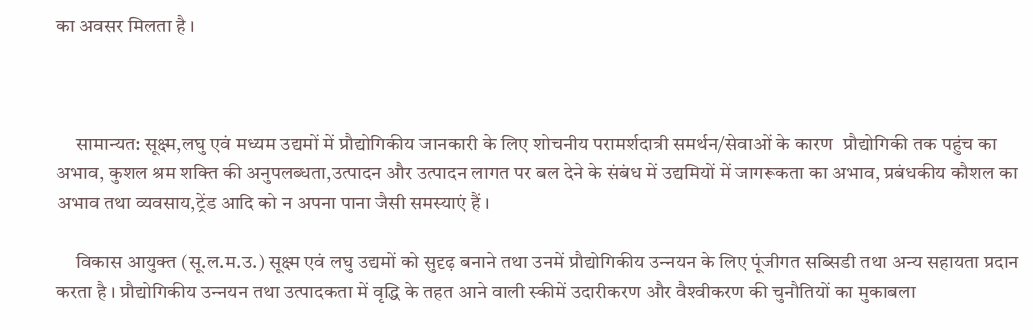का अवसर मिलता है ।



     सामान्‍यत: सूक्ष्‍म,लघु एवं मध्‍यम उद्यमों में प्रौद्योगिकीय जानकारी के लिए शोचनीय परामर्शदात्री समर्थन/सेवाओं के कारण  प्रौद्योगिकी तक पहुंच का अभाव, कुशल श्रम शक्‍ति की अनुपलब्‍धता,उत्‍पादन और उत्‍पादन लागत पर बल देने के संबंध में उद्यमियों में जागरूकता का अभाव, प्रबंधकीय कौशल का अभाव तथा व्‍यवसाय,ट्रेंड आदि को न अपना पाना जैसी समस्‍याएं हैं ।

     विकास आयुक्‍त (सू.ल.म.उ.) सूक्ष्‍म एवं लघु उद्यमों को सुदृढ़ बनाने तथा उनमें प्रौद्योगिकीय उन्‍नयन के लिए पूंजीगत सब्‍सिडी तथा अन्‍य सहायता प्रदान करता है । प्रौद्योगिकीय उन्‍नयन तथा उत्‍पादकता में वृद्धि के तहत आने वाली स्‍कीमें उदारीकरण और वैश्‍वीकरण की चुनौतियों का मुकाबला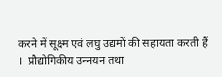करने में सूक्ष्‍म एवं लघु उद्यमों की सहायता करती हैं ।  प्रौद्योगिकीय उन्‍नयन तथा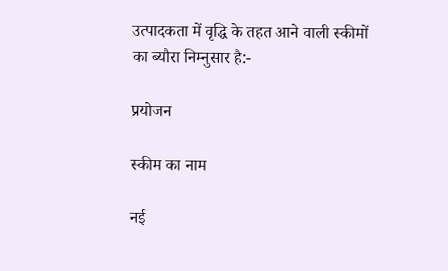उत्‍पादकता में वृद्धि के तहत आने वाली स्‍कीमों का ब्‍यौरा निम्‍नुसार है:-

प्रयोजन

स्‍कीम का नाम

नई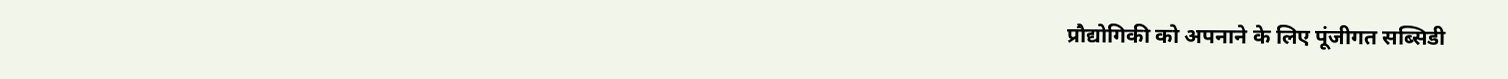प्रौद्योगिकी को अपनाने के लिए पूंजीगत सब्‍सिडी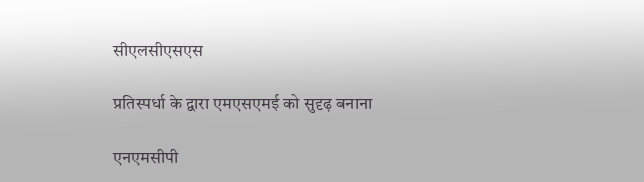सीएलसीएसएस

प्रतिस्‍पर्धा के द्वारा एमएसएमई को सुदृढ़ बनाना

एनएमसीपी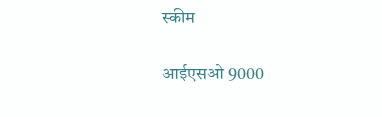स्‍कीम

आईएसओ 9000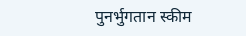पुनर्भुगतान स्‍कीम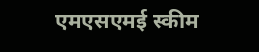एमएसएमई स्‍कीम